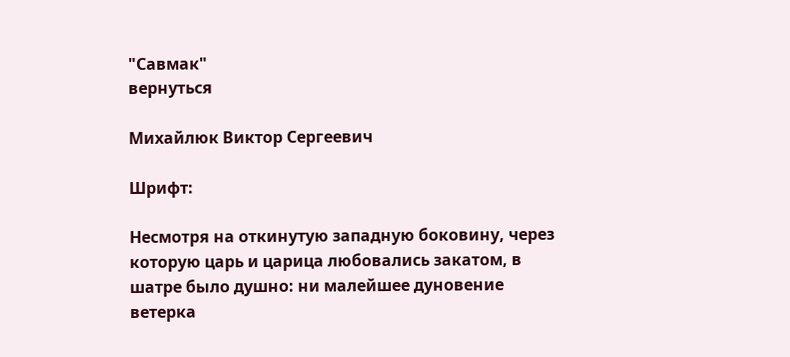"Савмак"
вернуться

Михайлюк Виктор Сергеевич

Шрифт:

Несмотря на откинутую западную боковину, через которую царь и царица любовались закатом, в шатре было душно: ни малейшее дуновение ветерка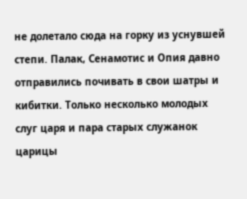не долетало сюда на горку из уснувшей степи. Палак, Сенамотис и Опия давно отправились почивать в свои шатры и кибитки. Только несколько молодых слуг царя и пара старых служанок царицы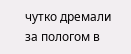чутко дремали за пологом в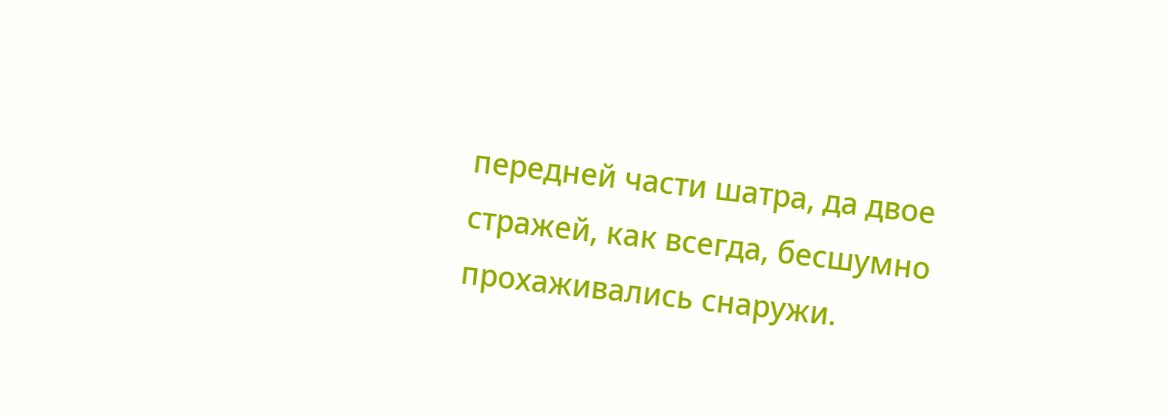передней части шатра, да двое стражей, как всегда, бесшумно прохаживались снаружи.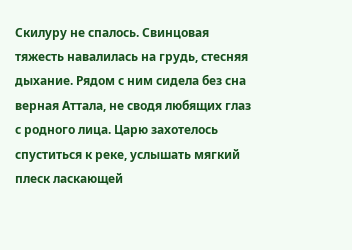Скилуру не спалось. Свинцовая тяжесть навалилась на грудь, стесняя дыхание. Рядом с ним сидела без сна верная Аттала, не сводя любящих глаз с родного лица. Царю захотелось спуститься к реке, услышать мягкий плеск ласкающей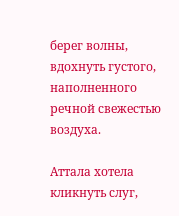берег волны, вдохнуть густого, наполненного речной свежестью воздуха.

Аттала хотела кликнуть слуг,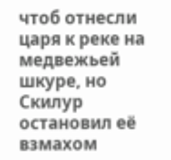чтоб отнесли царя к реке на медвежьей шкуре, но Скилур остановил её взмахом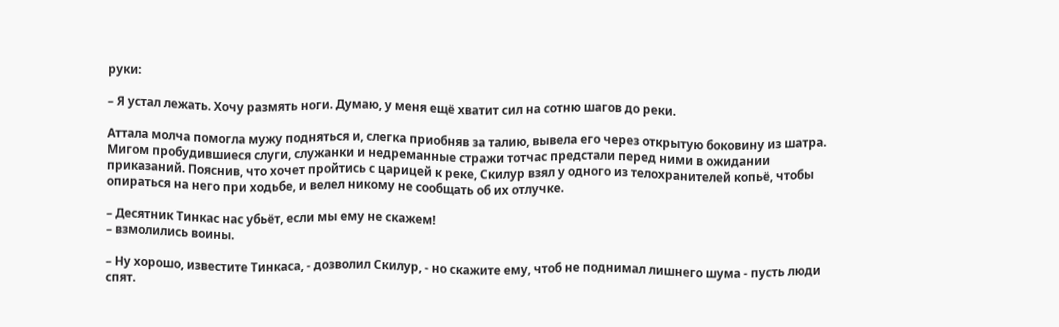руки:

– Я устал лежать. Хочу размять ноги. Думаю, у меня ещё хватит сил на сотню шагов до реки.

Аттала молча помогла мужу подняться и, слегка приобняв за талию, вывела его через открытую боковину из шатра. Мигом пробудившиеся слуги, служанки и недреманные стражи тотчас предстали перед ними в ожидании приказаний. Пояснив, что хочет пройтись с царицей к реке, Скилур взял у одного из телохранителей копьё, чтобы опираться на него при ходьбе, и велел никому не сообщать об их отлучке.

– Десятник Тинкас нас убьёт, если мы ему не скажем!
– взмолились воины.

– Ну хорошо, известите Тинкаса, - дозволил Скилур, - но скажите ему, чтоб не поднимал лишнего шума - пусть люди спят.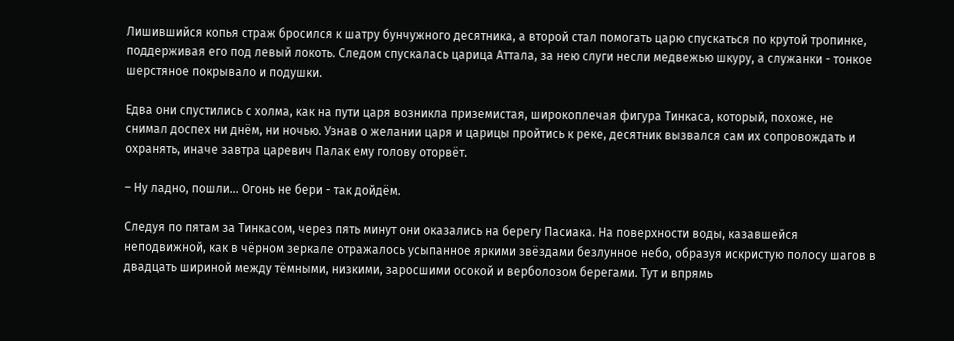Лишившийся копья страж бросился к шатру бунчужного десятника, а второй стал помогать царю спускаться по крутой тропинке, поддерживая его под левый локоть. Следом спускалась царица Аттала, за нею слуги несли медвежью шкуру, а служанки - тонкое шерстяное покрывало и подушки.

Едва они спустились с холма, как на пути царя возникла приземистая, широкоплечая фигура Тинкаса, который, похоже, не снимал доспех ни днём, ни ночью. Узнав о желании царя и царицы пройтись к реке, десятник вызвался сам их сопровождать и охранять, иначе завтра царевич Палак ему голову оторвёт.

– Ну ладно, пошли... Огонь не бери - так дойдём.

Следуя по пятам за Тинкасом, через пять минут они оказались на берегу Пасиака. На поверхности воды, казавшейся неподвижной, как в чёрном зеркале отражалось усыпанное яркими звёздами безлунное небо, образуя искристую полосу шагов в двадцать шириной между тёмными, низкими, заросшими осокой и верболозом берегами. Тут и впрямь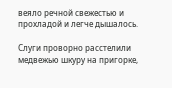веяло речной свежестью и прохладой и легче дышалось.

Слуги проворно расстелили медвежью шкуру на пригорке,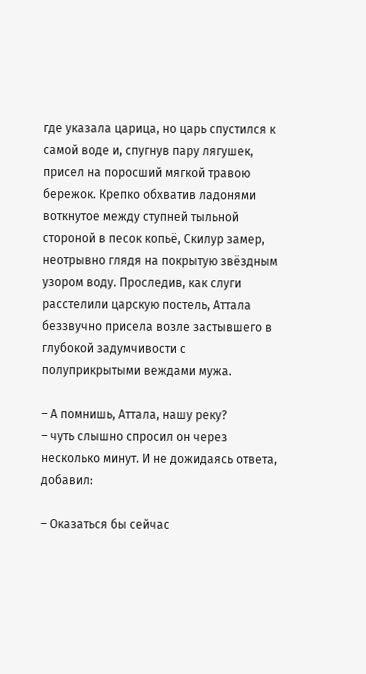где указала царица, но царь спустился к самой воде и, спугнув пару лягушек, присел на поросший мягкой травою бережок. Крепко обхватив ладонями воткнутое между ступней тыльной стороной в песок копьё, Скилур замер, неотрывно глядя на покрытую звёздным узором воду. Проследив, как слуги расстелили царскую постель, Аттала беззвучно присела возле застывшего в глубокой задумчивости с полуприкрытыми веждами мужа.

– А помнишь, Аттала, нашу реку?
– чуть слышно спросил он через несколько минут. И не дожидаясь ответа, добавил:

– Оказаться бы сейчас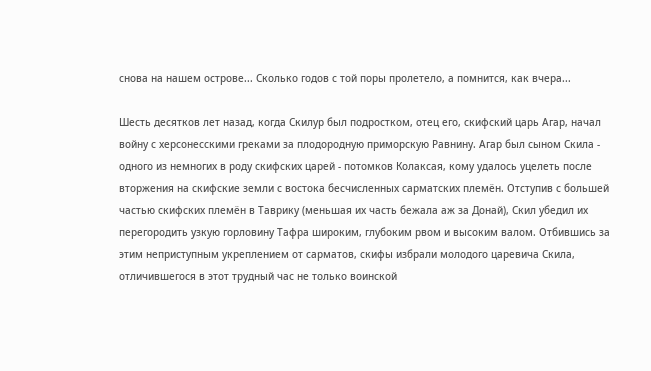снова на нашем острове... Сколько годов с той поры пролетело, а помнится, как вчера...

Шесть десятков лет назад, когда Скилур был подростком, отец его, скифский царь Агар, начал войну с херсонесскими греками за плодородную приморскую Равнину. Агар был сыном Скила - одного из немногих в роду скифских царей - потомков Колаксая, кому удалось уцелеть после вторжения на скифские земли с востока бесчисленных сарматских племён. Отступив с большей частью скифских племён в Таврику (меньшая их часть бежала аж за Донай), Скил убедил их перегородить узкую горловину Тафра широким, глубоким рвом и высоким валом. Отбившись за этим неприступным укреплением от сарматов, скифы избрали молодого царевича Скила, отличившегося в этот трудный час не только воинской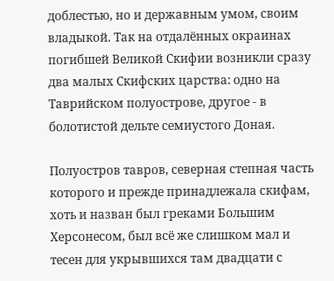доблестью, но и державным умом, своим владыкой. Так на отдалённых окраинах погибшей Великой Скифии возникли сразу два малых Скифских царства: одно на Таврийском полуострове, другое - в болотистой дельте семиустого Доная.

Полуостров тавров, северная степная часть которого и прежде принадлежала скифам, хоть и назван был греками Большим Херсонесом, был всё же слишком мал и тесен для укрывшихся там двадцати с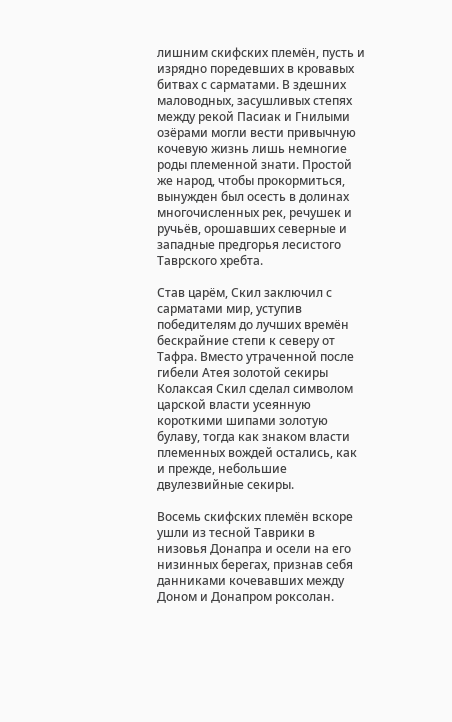лишним скифских племён, пусть и изрядно поредевших в кровавых битвах с сарматами. В здешних маловодных, засушливых степях между рекой Пасиак и Гнилыми озёрами могли вести привычную кочевую жизнь лишь немногие роды племенной знати. Простой же народ, чтобы прокормиться, вынужден был осесть в долинах многочисленных рек, речушек и ручьёв, орошавших северные и западные предгорья лесистого Таврского хребта.

Став царём, Скил заключил с сарматами мир, уступив победителям до лучших времён бескрайние степи к северу от Тафра. Вместо утраченной после гибели Атея золотой секиры Колаксая Скил сделал символом царской власти усеянную короткими шипами золотую булаву, тогда как знаком власти племенных вождей остались, как и прежде, небольшие двулезвийные секиры.

Восемь скифских племён вскоре ушли из тесной Таврики в низовья Донапра и осели на его низинных берегах, признав себя данниками кочевавших между Доном и Донапром роксолан.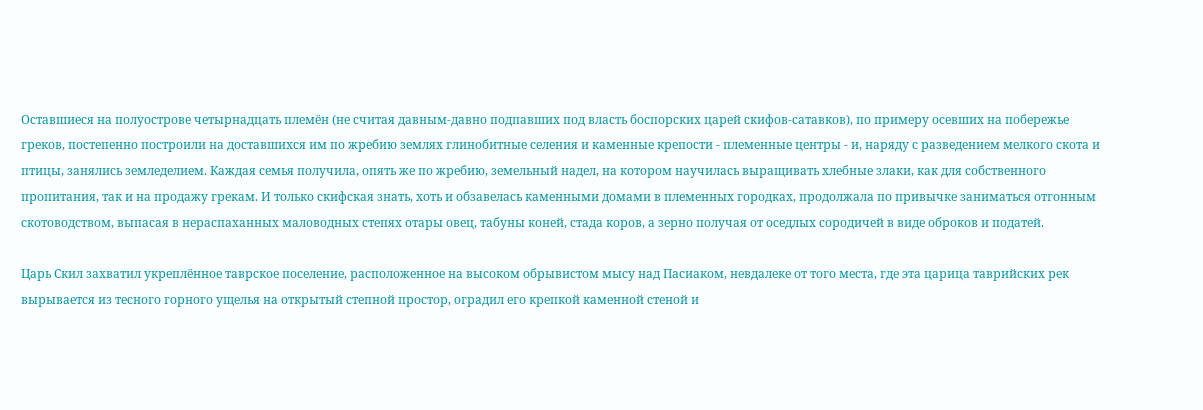Оставшиеся на полуострове четырнадцать племён (не считая давным-давно подпавших под власть боспорских царей скифов-сатавков), по примеру осевших на побережье греков, постепенно построили на доставшихся им по жребию землях глинобитные селения и каменные крепости - племенные центры - и, наряду с разведением мелкого скота и птицы, занялись земледелием. Каждая семья получила, опять же по жребию, земельный надел, на котором научилась выращивать хлебные злаки, как для собственного пропитания, так и на продажу грекам. И только скифская знать, хоть и обзавелась каменными домами в племенных городках, продолжала по привычке заниматься отгонным скотоводством, выпасая в нераспаханных маловодных степях отары овец, табуны коней, стада коров, а зерно получая от оседлых сородичей в виде оброков и податей.

Царь Скил захватил укреплённое таврское поселение, расположенное на высоком обрывистом мысу над Пасиаком, невдалеке от того места, где эта царица таврийских рек вырывается из тесного горного ущелья на открытый степной простор, оградил его крепкой каменной стеной и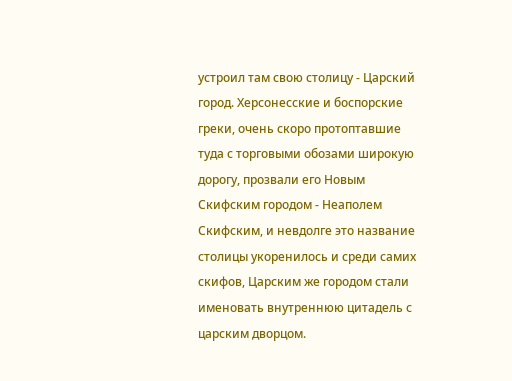устроил там свою столицу - Царский город. Херсонесские и боспорские греки, очень скоро протоптавшие туда с торговыми обозами широкую дорогу, прозвали его Новым Скифским городом - Неаполем Скифским, и невдолге это название столицы укоренилось и среди самих скифов, Царским же городом стали именовать внутреннюю цитадель с царским дворцом.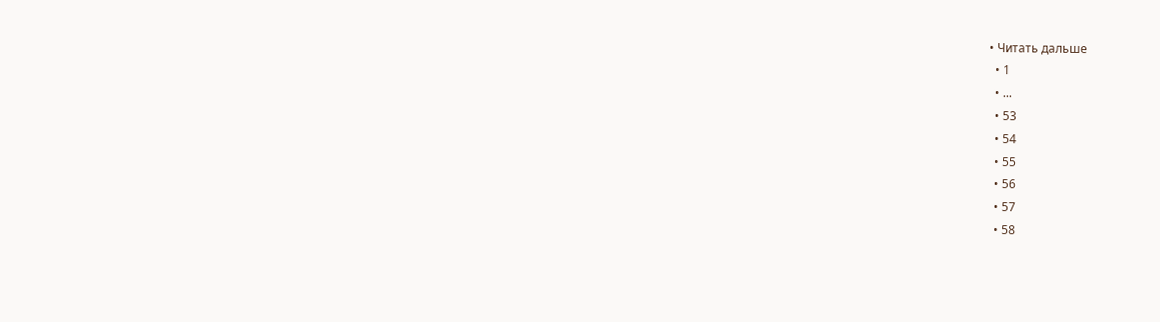• Читать дальше
  • 1
  • ...
  • 53
  • 54
  • 55
  • 56
  • 57
  • 58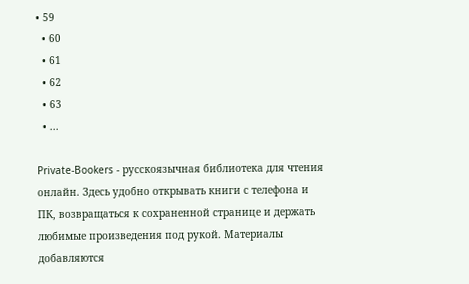• 59
  • 60
  • 61
  • 62
  • 63
  • ...

Private-Bookers - русскоязычная библиотека для чтения онлайн. Здесь удобно открывать книги с телефона и ПК, возвращаться к сохраненной странице и держать любимые произведения под рукой. Материалы добавляются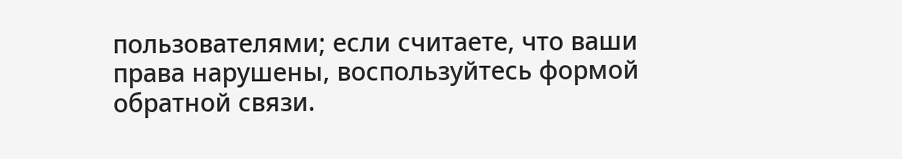пользователями; если считаете, что ваши права нарушены, воспользуйтесь формой обратной связи.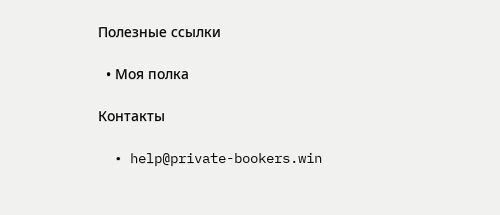Полезные ссылки

  • Моя полка

Контакты

  • help@private-bookers.win